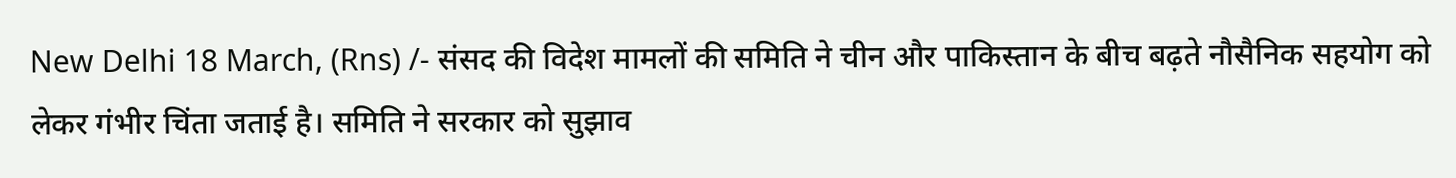New Delhi 18 March, (Rns) /- संसद की विदेश मामलों की समिति ने चीन और पाकिस्तान के बीच बढ़ते नौसैनिक सहयोग को लेकर गंभीर चिंता जताई है। समिति ने सरकार को सुझाव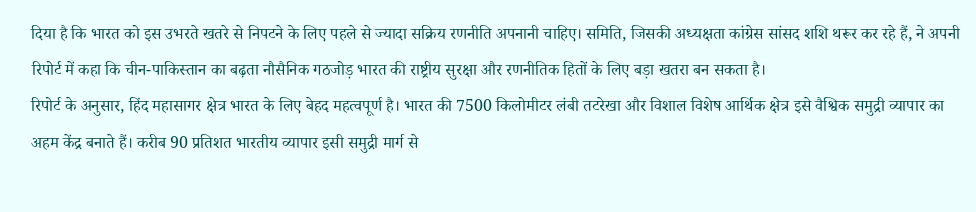दिया है कि भारत को इस उभरते खतरे से निपटने के लिए पहले से ज्यादा सक्रिय रणनीति अपनानी चाहिए। समिति, जिसकी अध्यक्षता कांग्रेस सांसद शशि थरूर कर रहे हैं, ने अपनी रिपोर्ट में कहा कि चीन-पाकिस्तान का बढ़ता नौसैनिक गठजोड़ भारत की राष्ट्रीय सुरक्षा और रणनीतिक हितों के लिए बड़ा खतरा बन सकता है।
रिपोर्ट के अनुसार, हिंद महासागर क्षेत्र भारत के लिए बेहद महत्वपूर्ण है। भारत की 7500 किलोमीटर लंबी तटरेखा और विशाल विशेष आर्थिक क्षेत्र इसे वैश्विक समुद्री व्यापार का अहम केंद्र बनाते हैं। करीब 90 प्रतिशत भारतीय व्यापार इसी समुद्री मार्ग से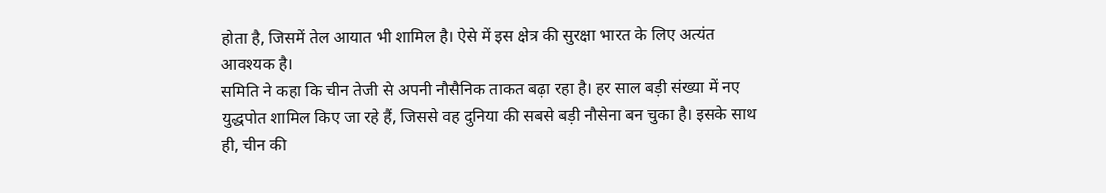होता है, जिसमें तेल आयात भी शामिल है। ऐसे में इस क्षेत्र की सुरक्षा भारत के लिए अत्यंत आवश्यक है।
समिति ने कहा कि चीन तेजी से अपनी नौसैनिक ताकत बढ़ा रहा है। हर साल बड़ी संख्या में नए युद्धपोत शामिल किए जा रहे हैं, जिससे वह दुनिया की सबसे बड़ी नौसेना बन चुका है। इसके साथ ही, चीन की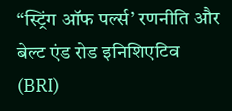“स्ट्रिंग ऑफ पर्ल्स’ रणनीति और बेल्ट एंड रोड इनिशिएटिव (BRI)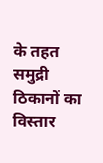के तहत समुद्री ठिकानों का विस्तार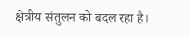क्षेत्रीय संतुलन को बदल रहा है।